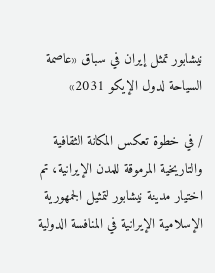نیشابور تمثل إيران في سباق «عاصمة السياحة لدول الإيكو 2031»

/ في خطوة تعكس المكانة الثقافية والتاريخية المرموقة للمدن الإيرانية، تم اختيار مدينة نیشابور لتمثيل الجمهورية الإسلامية الإيرانية في المنافسة الدولية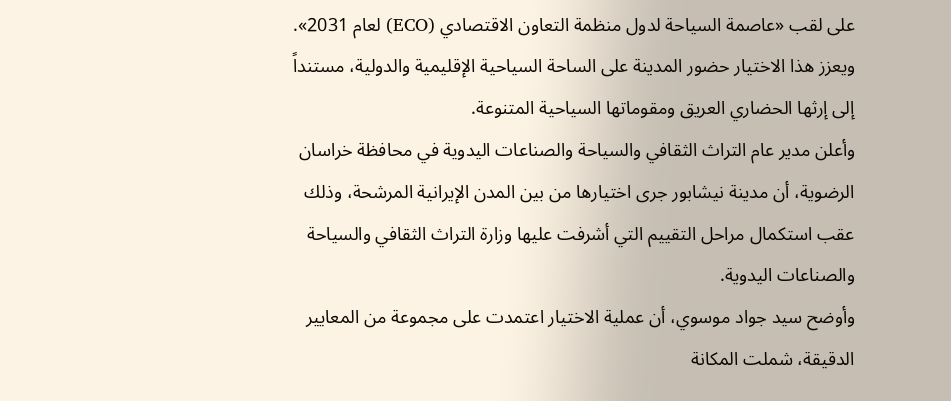على لقب «عاصمة السياحة لدول منظمة التعاون الاقتصادي (ECO) لعام 2031». ويعزز هذا الاختيار حضور المدينة على الساحة السياحية الإقليمية والدولية، مستنداً إلى إرثها الحضاري العريق ومقوماتها السياحية المتنوعة.
وأعلن مدير عام التراث الثقافي والسياحة والصناعات اليدوية في محافظة خراسان الرضوية، أن مدينة نیشابور جرى اختيارها من بين المدن الإيرانية المرشحة، وذلك عقب استكمال مراحل التقييم التي أشرفت عليها وزارة التراث الثقافي والسياحة والصناعات اليدوية.
وأوضح سيد جواد موسوي، أن عملية الاختيار اعتمدت على مجموعة من المعايير الدقيقة، شملت المكانة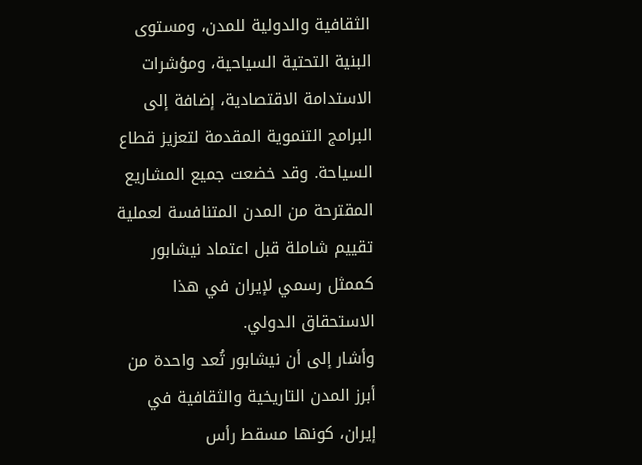الثقافية والدولية للمدن، ومستوى البنية التحتية السياحية، ومؤشرات الاستدامة الاقتصادية، إضافة إلى البرامج التنموية المقدمة لتعزيز قطاع السياحة. وقد خضعت جميع المشاريع المقترحة من المدن المتنافسة لعملية تقييم شاملة قبل اعتماد نیشابور كممثل رسمي لإيران في هذا الاستحقاق الدولي.
وأشار إلى أن نیشابور تُعد واحدة من أبرز المدن التاريخية والثقافية في إيران، كونها مسقط رأس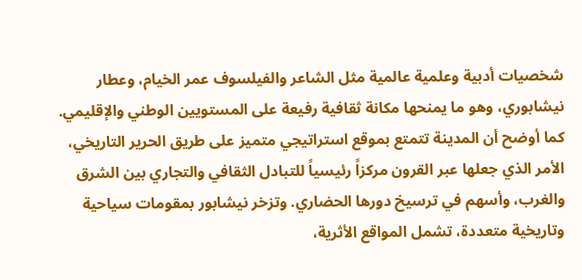شخصيات أدبية وعلمية عالمية مثل الشاعر والفيلسوف عمر الخيام، وعطار نیشابوري، وهو ما يمنحها مكانة ثقافية رفيعة على المستويين الوطني والإقليمي.
كما أوضح أن المدينة تتمتع بموقع استراتيجي متميز على طريق الحرير التاريخي، الأمر الذي جعلها عبر القرون مركزاً رئيسياً للتبادل الثقافي والتجاري بين الشرق والغرب، وأسهم في ترسيخ دورها الحضاري. وتزخر نیشابور بمقومات سياحية وتاريخية متعددة، تشمل المواقع الأثرية،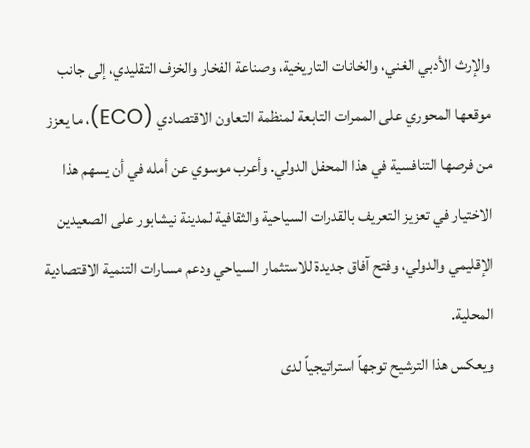والإرث الأدبي الغني، والخانات التاريخية، وصناعة الفخار والخزف التقليدي، إلى جانب موقعها المحوري على الممرات التابعة لمنظمة التعاون الاقتصادي (ECO)، ما يعزز من فرصها التنافسية في هذا المحفل الدولي. وأعرب موسوي عن أمله في أن يسهم هذا الاختيار في تعزيز التعريف بالقدرات السياحية والثقافية لمدينة نیشابور على الصعيدين الإقليمي والدولي، وفتح آفاق جديدة للاستثمار السياحي ودعم مسارات التنمية الاقتصادية المحلية.
ويعكس هذا الترشيح توجهاً استراتيجياً لدى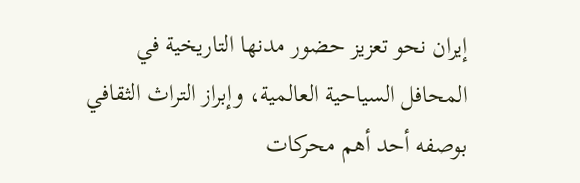إيران نحو تعزيز حضور مدنها التاريخية في المحافل السياحية العالمية، وإبراز التراث الثقافي بوصفه أحد أهم محركات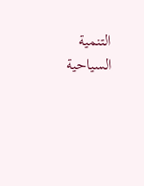التنمية السياحية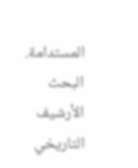المستدامة.
البحث
الأرشيف التاريخي